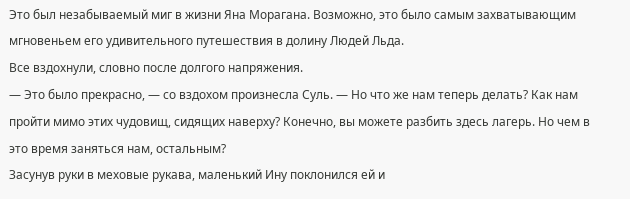Это был незабываемый миг в жизни Яна Морагана. Возможно, это было самым захватывающим мгновеньем его удивительного путешествия в долину Людей Льда.
Все вздохнули, словно после долгого напряжения.
— Это было прекрасно, — со вздохом произнесла Суль. — Но что же нам теперь делать? Как нам пройти мимо этих чудовищ, сидящих наверху? Конечно, вы можете разбить здесь лагерь. Но чем в это время заняться нам, остальным?
Засунув руки в меховые рукава, маленький Ину поклонился ей и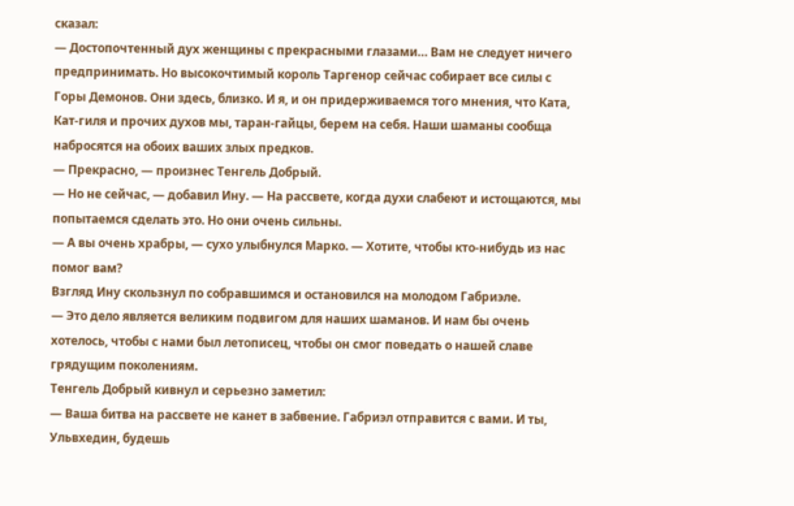сказал:
— Достопочтенный дух женщины с прекрасными глазами… Вам не следует ничего предпринимать. Но высокочтимый король Таргенор сейчас собирает все силы с Горы Демонов. Они здесь, близко. И я, и он придерживаемся того мнения, что Ката, Кат-гиля и прочих духов мы, таран-гайцы, берем на себя. Наши шаманы сообща набросятся на обоих ваших злых предков.
— Прекрасно, — произнес Тенгель Добрый.
— Но не сейчас, — добавил Ину. — На рассвете, когда духи слабеют и истощаются, мы попытаемся сделать это. Но они очень сильны.
— А вы очень храбры, — сухо улыбнулся Марко. — Хотите, чтобы кто-нибудь из нас помог вам?
Взгляд Ину скользнул по собравшимся и остановился на молодом Габриэле.
— Это дело является великим подвигом для наших шаманов. И нам бы очень хотелось, чтобы с нами был летописец, чтобы он смог поведать о нашей славе грядущим поколениям.
Тенгель Добрый кивнул и серьезно заметил:
— Ваша битва на рассвете не канет в забвение. Габриэл отправится с вами. И ты, Ульвхедин, будешь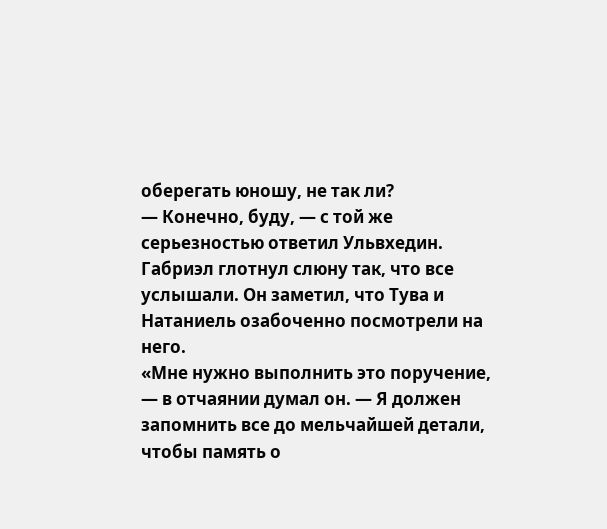оберегать юношу, не так ли?
— Конечно, буду, — с той же серьезностью ответил Ульвхедин.
Габриэл глотнул слюну так, что все услышали. Он заметил, что Тува и Натаниель озабоченно посмотрели на него.
«Мне нужно выполнить это поручение, — в отчаянии думал он. — Я должен запомнить все до мельчайшей детали, чтобы память о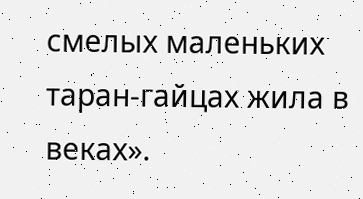смелых маленьких таран-гайцах жила в веках».